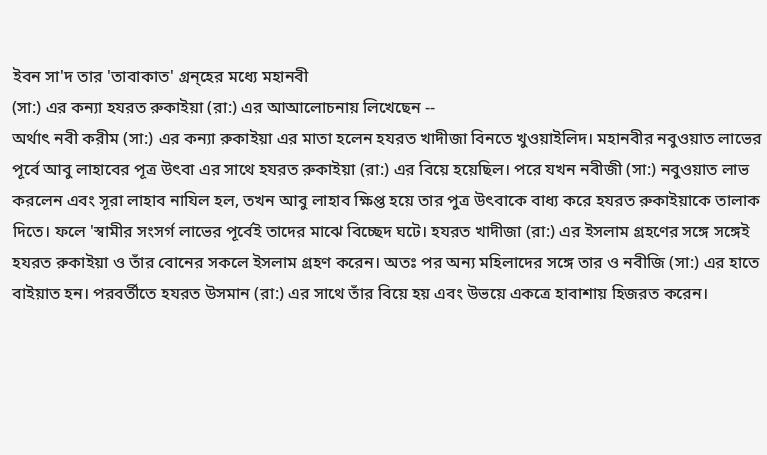ইবন সা'দ তার 'তাবাকাত' গ্রন্হের মধ্যে মহানবী
(সা:) এর কন্যা হযরত রুকাইয়া (রা:) এর আআলোচনায় লিখেছেন --
অর্থাৎ নবী করীম (সা:) এর কন্যা রুকাইয়া এর মাতা হলেন হযরত খাদীজা বিনতে খুওয়াইলিদ। মহানবীর নবুওয়াত লাভের পূর্বে আবু লাহাবের পূত্র উৎবা এর সাথে হযরত রুকাইয়া (রা:) এর বিয়ে হয়েছিল। পরে যখন নবীজী (সা:) নবুওয়াত লাভ করলেন এবং সূরা লাহাব নাযিল হল, তখন আবু লাহাব ক্ষিপ্ত হয়ে তার পুত্র উৎবাকে বাধ্য করে হযরত রুকাইয়াকে তালাক দিতে। ফলে 'স্বামীর সংসর্গ লাভের পূর্বেই তাদের মাঝে বিচ্ছেদ ঘটে। হযরত খাদীজা (রা:) এর ইসলাম গ্রহণের সঙ্গে সঙ্গেই হযরত রুকাইয়া ও তাঁর বোনের সকলে ইসলাম গ্রহণ করেন। অতঃ পর অন্য মহিলাদের সঙ্গে তার ও নবীজি (সা:) এর হাতে বাইয়াত হন। পরবর্তীতে হযরত উসমান (রা:) এর সাথে তাঁর বিয়ে হয় এবং উভয়ে একত্রে হাবাশায় হিজরত করেন।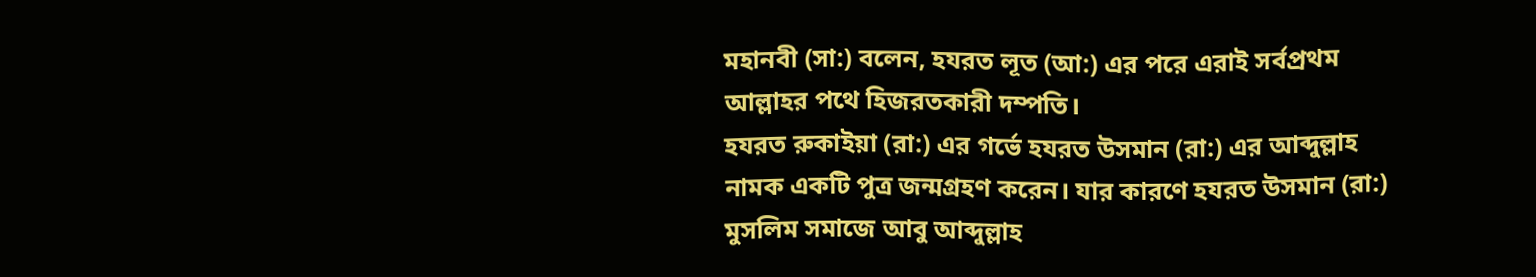মহানবী (সা:) বলেন, হযরত লূত (আ:) এর পরে এরাই সর্বপ্রথম আল্লাহর পথে হিজরতকারী দম্পতি।
হযরত রুকাইয়া (রা:) এর গর্ভে হযরত উসমান (রা:) এর আব্দুল্লাহ নামক একটি পুত্র জন্মগ্রহণ করেন। যার কারণে হযরত উসমান (রা:) মুসলিম সমাজে আবু আব্দুল্লাহ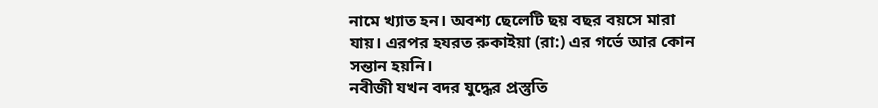নামে খ্যাত হন। অবশ্য ছেলেটি ছয় বছর বয়সে মারা যায়। এরপর হযরত রুকাইয়া (রা:) এর গর্ভে আর কোন সন্তান হয়নি।
নবীজী যখন বদর যুদ্ধের প্রস্তুতি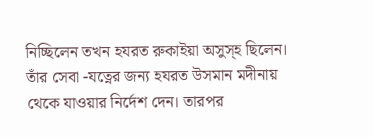নিচ্ছিলেন তখন হযরত রুকাইয়া অসুস্হ ছিলেন। তাঁর সেবা -যত্নের জন্য হযরত উসমান মদীনায় থেকে যাওয়ার নির্দেশ দেন। তারপর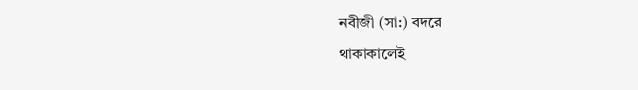নবীজী (সা:) বদরে
থাকাকালেই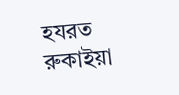হযরত রুকাইয়া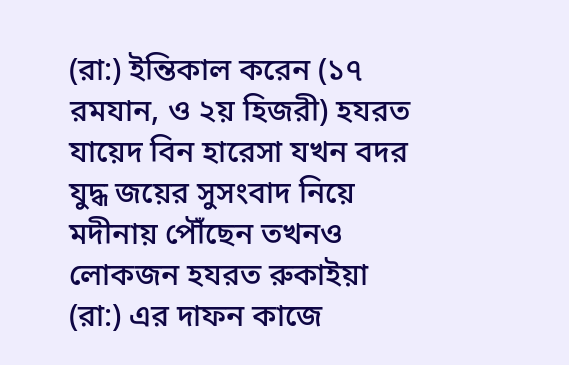(রা:) ইন্তিকাল করেন (১৭ রমযান, ও ২য় হিজরী) হযরত যায়েদ বিন হারেসা যখন বদর যুদ্ধ জয়ের সুসংবাদ নিয়ে মদীনায় পৌঁছেন তখনও লোকজন হযরত রুকাইয়া (রা:) এর দাফন কাজে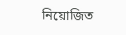নিয়োজিত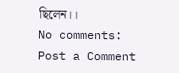ছিলেন।।
No comments:
Post a Comment